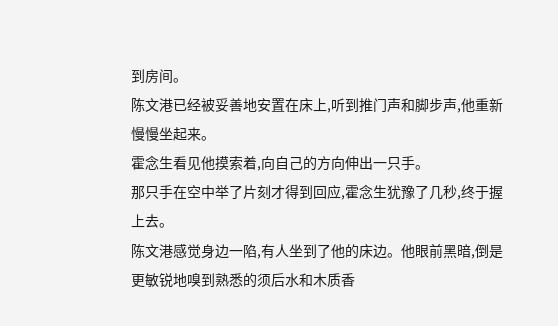到房间。
陈文港已经被妥善地安置在床上,听到推门声和脚步声,他重新慢慢坐起来。
霍念生看见他摸索着,向自己的方向伸出一只手。
那只手在空中举了片刻才得到回应,霍念生犹豫了几秒,终于握上去。
陈文港感觉身边一陷,有人坐到了他的床边。他眼前黑暗,倒是更敏锐地嗅到熟悉的须后水和木质香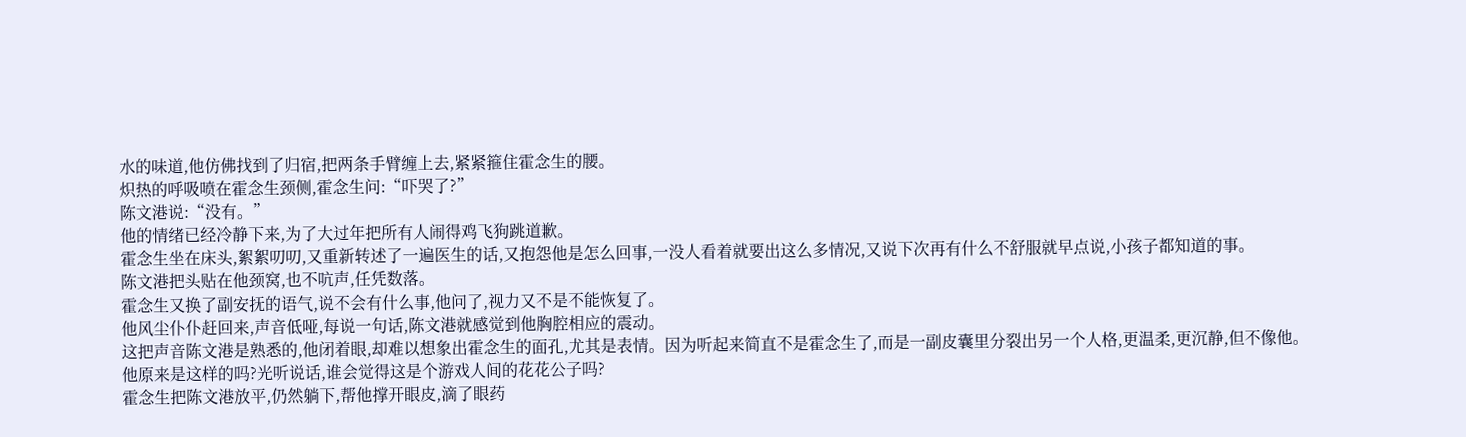水的味道,他仿佛找到了归宿,把两条手臂缠上去,紧紧箍住霍念生的腰。
炽热的呼吸喷在霍念生颈侧,霍念生问:“吓哭了?”
陈文港说:“没有。”
他的情绪已经冷静下来,为了大过年把所有人闹得鸡飞狗跳道歉。
霍念生坐在床头,絮絮叨叨,又重新转述了一遍医生的话,又抱怨他是怎么回事,一没人看着就要出这么多情况,又说下次再有什么不舒服就早点说,小孩子都知道的事。
陈文港把头贴在他颈窝,也不吭声,任凭数落。
霍念生又换了副安抚的语气,说不会有什么事,他问了,视力又不是不能恢复了。
他风尘仆仆赶回来,声音低哑,每说一句话,陈文港就感觉到他胸腔相应的震动。
这把声音陈文港是熟悉的,他闭着眼,却难以想象出霍念生的面孔,尤其是表情。因为听起来简直不是霍念生了,而是一副皮囊里分裂出另一个人格,更温柔,更沉静,但不像他。
他原来是这样的吗?光听说话,谁会觉得这是个游戏人间的花花公子吗?
霍念生把陈文港放平,仍然躺下,帮他撑开眼皮,滴了眼药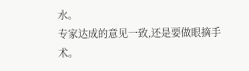水。
专家达成的意见一致,还是要做眼摘手术。